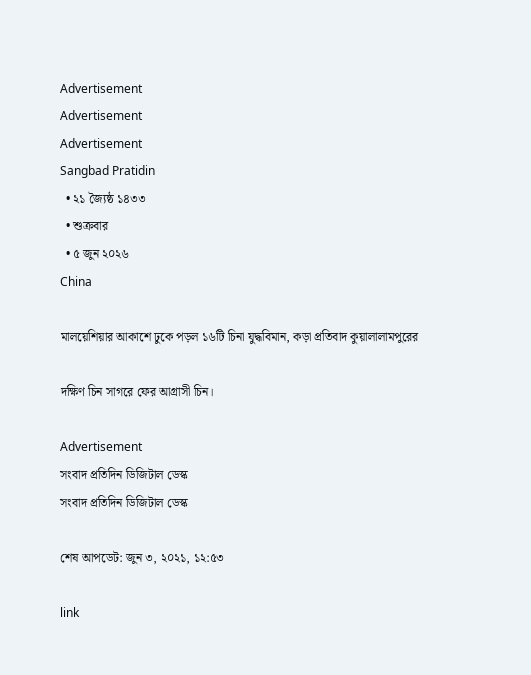Advertisement
Advertisement
Advertisement
Sangbad Pratidin
  • ২১ জ্যৈষ্ঠ ১৪৩৩
  • শুক্রবার
  • ৫ জুন ২০২৬
China

মালয়েশিয়ার আকাশে ঢুকে পড়ল ১৬টি চিনা যুদ্ধবিমান, কড়া প্রতিবাদ কুয়ালালামপুরের

দক্ষিণ চিন সাগরে ফের আগ্রাসী চিন।

Advertisement
সংবাদ প্রতিদিন ডিজিটাল ডেস্ক
সংবাদ প্রতিদিন ডিজিটাল ডেস্ক

শেষ আপডেট: জুন ৩, ২০২১, ১২:৫৩

link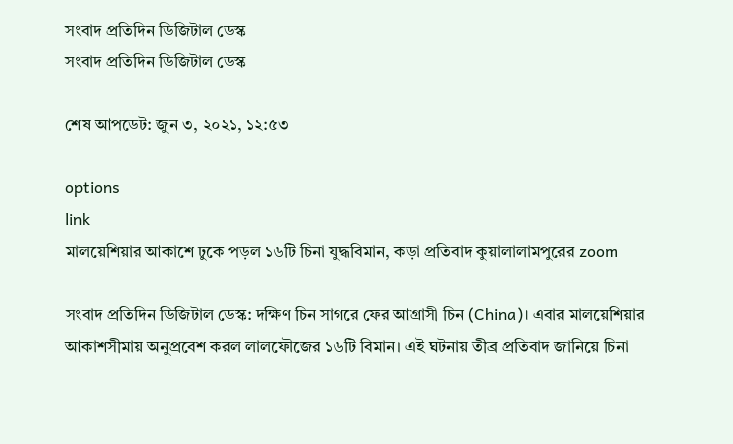সংবাদ প্রতিদিন ডিজিটাল ডেস্ক
সংবাদ প্রতিদিন ডিজিটাল ডেস্ক

শেষ আপডেট: জুন ৩, ২০২১, ১২:৫৩

options
link
মালয়েশিয়ার আকাশে ঢুকে পড়ল ১৬টি চিনা যুদ্ধবিমান, কড়া প্রতিবাদ কুয়ালালামপুরের zoom

সংবাদ প্রতিদিন ডিজিটাল ডেস্ক: দক্ষিণ চিন সাগরে ফের আগ্রাসী চিন (China)। এবার মালয়েশিয়ার আকাশসীমায় অনুপ্রবেশ করল লালফৌজের ১৬টি বিমান। এই ঘটনায় তীব্র প্রতিবাদ জানিয়ে চিনা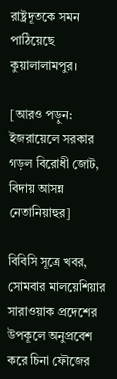রাষ্ট্রদূতকে সমন পাঠিয়েছে কুয়ালালামপুর।

[আরও পড়ুন: ইজরায়েলে সরকার গড়ল বিরোধী জোট, বিদায় আসন্ন নেতানিয়াহুর]

বিবিসি সূত্রে খবর, সোমবার মালয়েশিয়ার সারাওয়াক প্রদেশের উপকূলে অনুপ্রবেশ করে চিনা ফৌজের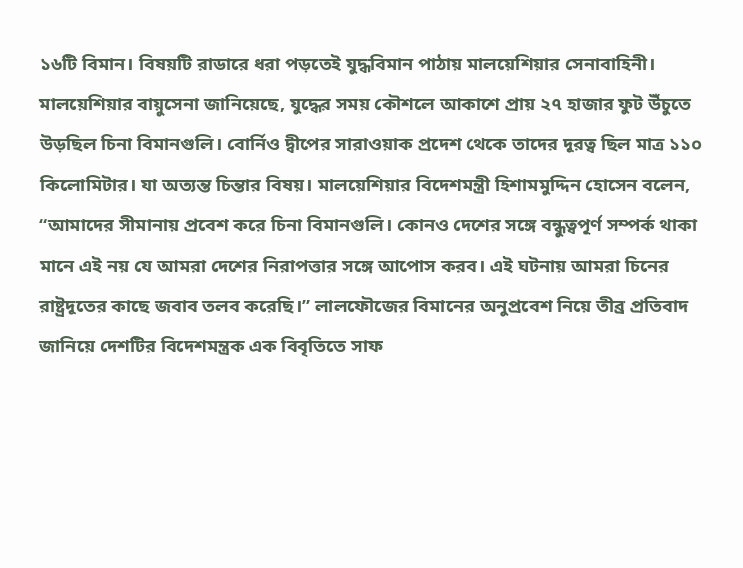১৬টি বিমান। বিষয়টি রাডারে ধরা পড়তেই যুদ্ধবিমান পাঠায় মালয়েশিয়ার সেনাবাহিনী। মালয়েশিয়ার বায়ুসেনা জানিয়েছে, যুদ্ধের সময় কৌশলে আকাশে প্রায় ২৭ হাজার ফুট উঁচুতে উড়ছিল চিনা বিমানগুলি। বোর্নিও দ্বীপের সারাওয়াক প্রদেশ থেকে তাদের দূরত্ব ছিল মাত্র ১১০ কিলোমিটার। যা অত্যন্ত চিন্তার বিষয়। মালয়েশিয়ার বিদেশমন্ত্রী হিশামমুদ্দিন হোসেন বলেন, “আমাদের সীমানায় প্রবেশ করে চিনা বিমানগুলি। কোনও দেশের সঙ্গে বন্ধুত্বপূর্ণ সম্পর্ক থাকা মানে এই নয় যে আমরা দেশের নিরাপত্তার সঙ্গে আপোস করব। এই ঘটনায় আমরা চিনের রাষ্ট্রদূতের কাছে জবাব তলব করেছি।” লালফৌজের বিমানের অনুপ্রবেশ নিয়ে তীব্র প্রতিবাদ জানিয়ে দেশটির বিদেশমন্ত্রক এক বিবৃতিতে সাফ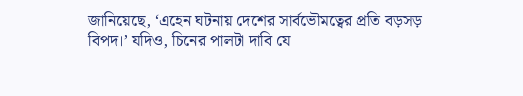জানিয়েছে, ‘এহেন ঘটনায় দেশের সার্বভৌমত্বের প্রতি বড়সড় বিপদ।’ যদিও, চিনের পালটা দাবি যে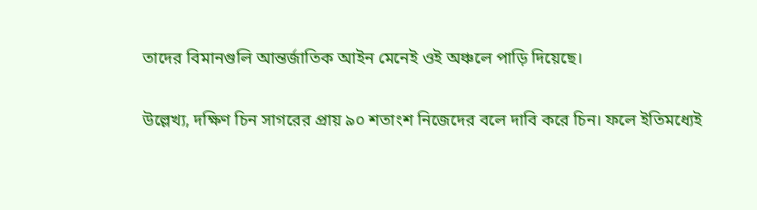তাদের বিমানগুলি আন্তর্জাতিক আইন মেনেই ওই অঞ্চলে পাড়ি দিয়েছে।

উল্লেখ্য, দক্ষিণ চিন সাগরের প্রায় ৯০ শতাংশ নিজেদের বলে দাবি করে চিন। ফলে ইতিমধ্যেই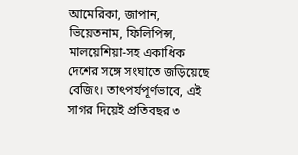আমেরিকা, জাপান, ভিয়েতনাম, ফিলিপিন্স, মালয়েশিয়া-সহ একাধিক দেশের সঙ্গে সংঘাতে জড়িয়েছে বেজিং। তাৎপর্যপূর্ণভাবে, এই সাগর দিয়েই প্রতিবছর ৩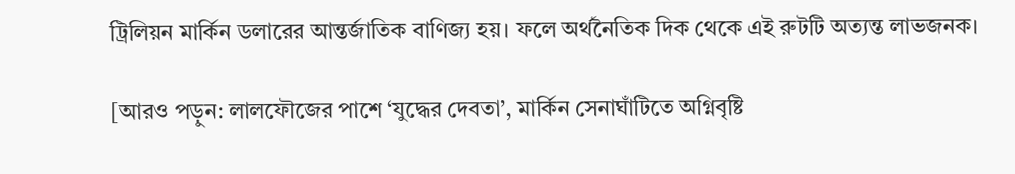ট্রিলিয়ন মার্কিন ডলারের আন্তর্জাতিক বাণিজ্য হয়। ফলে অর্থনৈতিক দিক থেকে এই রুটটি অত্যন্ত লাভজনক।

[আরও পড়ুন: লালফৌজের পাশে ‘যুদ্ধের দেবতা’, মার্কিন সেনাঘাঁটিতে অগ্নিবৃষ্টি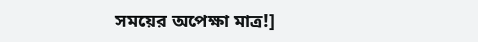সময়ের অপেক্ষা মাত্র!]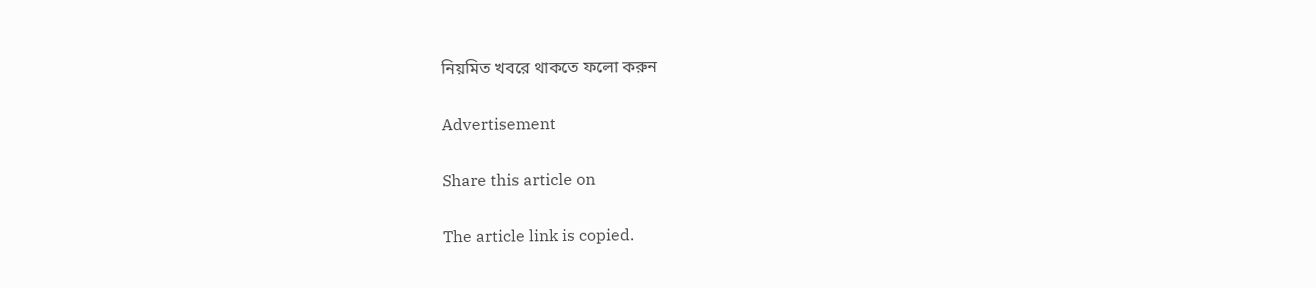নিয়মিত খবরে থাকতে ফলো করুন

Advertisement

Share this article on

The article link is copied.